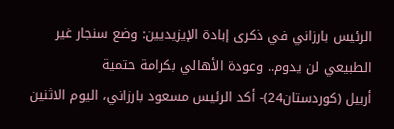الرئيس بارزاني في ذكرى إبادة الإيزيديين: وضع سنجار غير الطبيعي لن يدوم.. وعودة الأهالي بكرامة حتمية
أربيل (كوردستان24)- أكد الرئيس مسعود بارزاني، اليوم الاثنين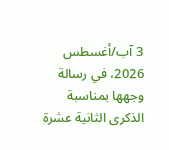3 آب/أغسطس 2026، في رسالة وجهها بمناسبة الذكرى الثانية عشرة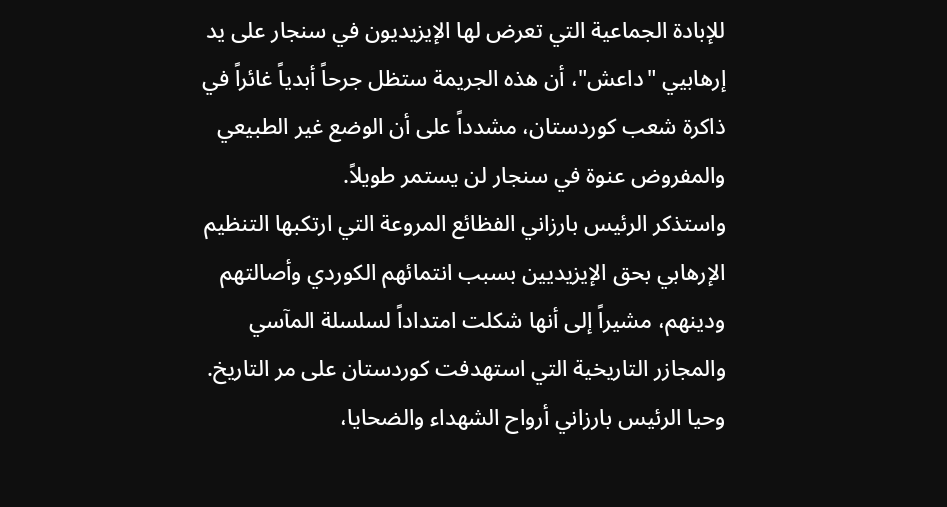للإبادة الجماعية التي تعرض لها الإيزيديون في سنجار على يد إرهابيي "داعش"، أن هذه الجريمة ستظل جرحاً أبدياً غائراً في ذاكرة شعب كوردستان، مشدداً على أن الوضع غير الطبيعي والمفروض عنوة في سنجار لن يستمر طويلاً.
واستذكر الرئيس بارزاني الفظائع المروعة التي ارتكبها التنظيم الإرهابي بحق الإيزيديين بسبب انتمائهم الكوردي وأصالتهم ودينهم، مشيراً إلى أنها شكلت امتداداً لسلسلة المآسي والمجازر التاريخية التي استهدفت كوردستان على مر التاريخ.
وحيا الرئيس بارزاني أرواح الشهداء والضحايا،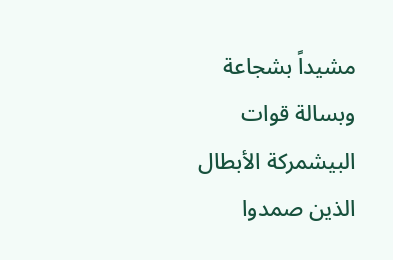مشيداً بشجاعة وبسالة قوات البيشمركة الأبطال الذين صمدوا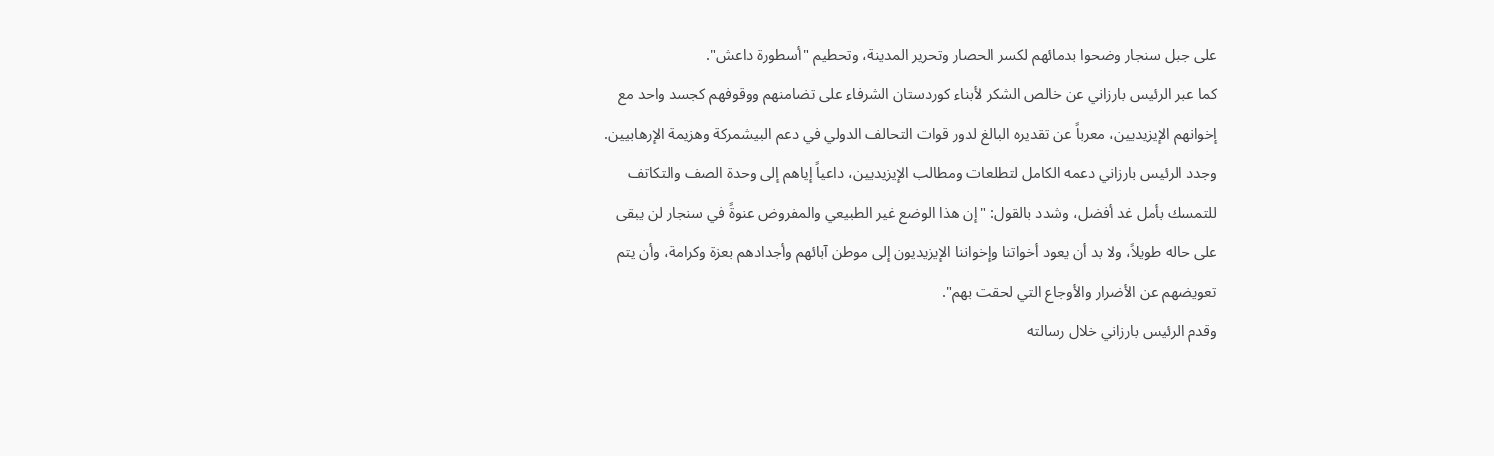على جبل سنجار وضحوا بدمائهم لكسر الحصار وتحرير المدينة، وتحطيم "أسطورة داعش".
كما عبر الرئيس بارزاني عن خالص الشكر لأبناء كوردستان الشرفاء على تضامنهم ووقوفهم كجسد واحد مع إخوانهم الإيزيديين، معرباً عن تقديره البالغ لدور قوات التحالف الدولي في دعم البيشمركة وهزيمة الإرهابيين.
وجدد الرئيس بارزاني دعمه الكامل لتطلعات ومطالب الإيزيديين، داعياً إياهم إلى وحدة الصف والتكاتف للتمسك بأمل غد أفضل، وشدد بالقول: "إن هذا الوضع غير الطبيعي والمفروض عنوةً في سنجار لن يبقى على حاله طويلاً، ولا بد أن يعود أخواتنا وإخواننا الإيزيديون إلى موطن آبائهم وأجدادهم بعزة وكرامة، وأن يتم تعويضهم عن الأضرار والأوجاع التي لحقت بهم".
وقدم الرئيس بارزاني خلال رسالته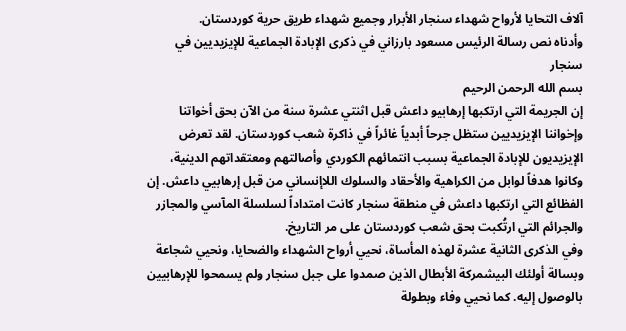آلاف التحايا لأرواح شهداء سنجار الأبرار وجميع شهداء طريق حرية كوردستان.
وأدناه نص رسالة الرئيس مسعود بارزاني في ذكرى الإبادة الجماعية للإيزيديين في سنجار
بسم الله الرحمن الرحيم
إن الجريمة التي ارتكبها إرهابيو داعش قبل اثنتي عشرة سنة من الآن بحق أخواتنا وإخواننا الإيزيديين ستظل جرحاً أبدياً غائراً في ذاكرة شعب كوردستان. لقد تعرض الإيزيديون للإبادة الجماعية بسبب انتمائهم الكوردي وأصالتهم ومعتقداتهم الدينية، وكانوا هدفاً لوابل من الكراهية والأحقاد والسلوك اللاإنساني من قبل إرهابيي داعش. إن الفظائع التي ارتكبها داعش في منطقة سنجار كانت امتداداً لسلسلة المآسي والمجازر والجرائم التي ارتُكبت بحق شعب كوردستان على مر التاريخ.
وفي الذكرى الثانية عشرة لهذه المأساة، نحيي أرواح الشهداء والضحايا، ونحيي شجاعة وبسالة أولئك البيشمركة الأبطال الذين صمدوا على جبل سنجار ولم يسمحوا للإرهابيين بالوصول إليه. كما نحيي وفاء وبطولة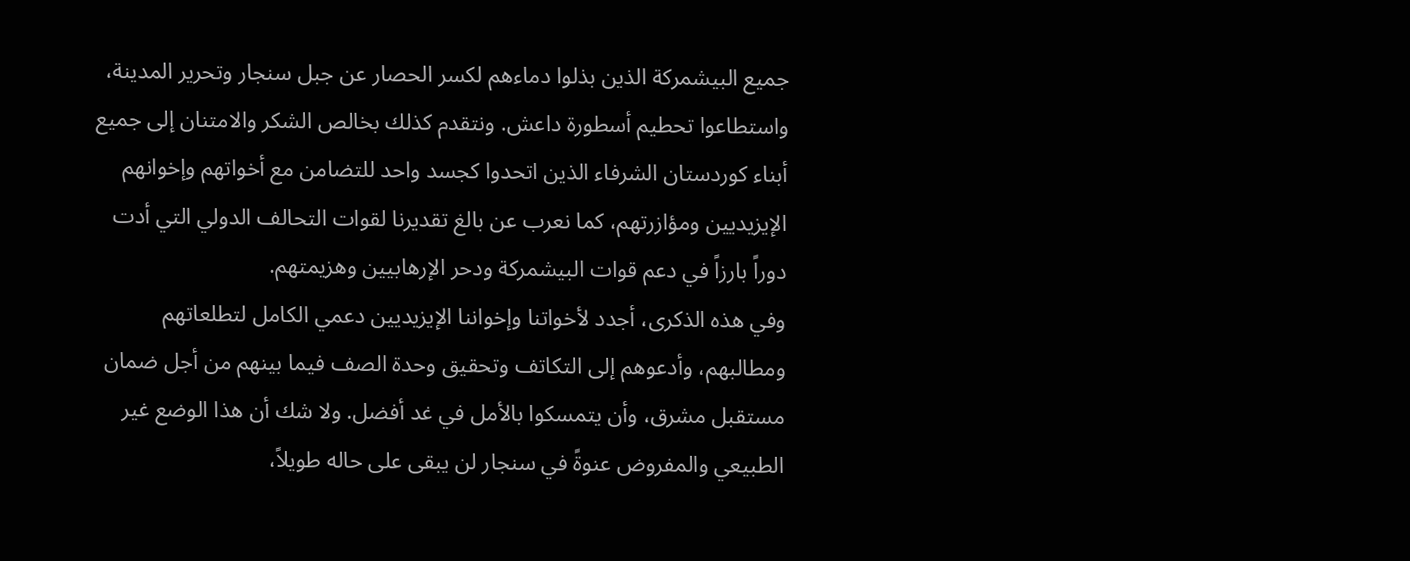جميع البيشمركة الذين بذلوا دماءهم لكسر الحصار عن جبل سنجار وتحرير المدينة، واستطاعوا تحطيم أسطورة داعش. ونتقدم كذلك بخالص الشكر والامتنان إلى جميع أبناء كوردستان الشرفاء الذين اتحدوا كجسد واحد للتضامن مع أخواتهم وإخوانهم الإيزيديين ومؤازرتهم، كما نعرب عن بالغ تقديرنا لقوات التحالف الدولي التي أدت دوراً بارزاً في دعم قوات البيشمركة ودحر الإرهابيين وهزيمتهم.
وفي هذه الذكرى، أجدد لأخواتنا وإخواننا الإيزيديين دعمي الكامل لتطلعاتهم ومطالبهم، وأدعوهم إلى التكاتف وتحقيق وحدة الصف فيما بينهم من أجل ضمان مستقبل مشرق، وأن يتمسكوا بالأمل في غد أفضل. ولا شك أن هذا الوضع غير الطبيعي والمفروض عنوةً في سنجار لن يبقى على حاله طويلاً،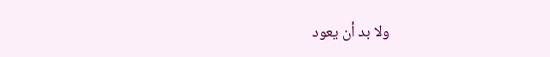ولا بد أن يعود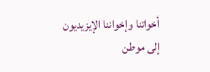أخواتنا وإخواننا الإيزيديون إلى موطن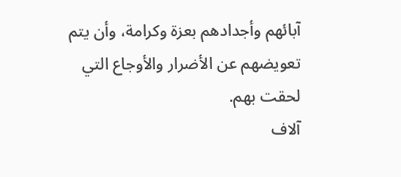آبائهم وأجدادهم بعزة وكرامة، وأن يتم تعويضهم عن الأضرار والأوجاع التي لحقت بهم.
آلاف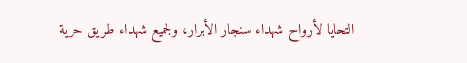التحايا لأرواح شهداء سنجار الأبرار، ولجميع شهداء طريق حرية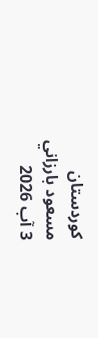كوردستان
مسعود بارزاني
3 آب 2026